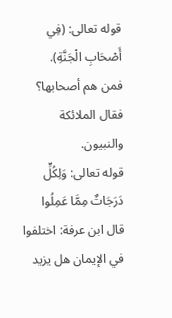قوله تعالى: (فِي أَصْحَابِ الْجَنَّةِ).
فمن هم أصحابها؟ فقال الملائكة والنبيون.
قوله تعالى: وَلِكُلٍّ دَرَجَاتٌ مِمَّا عَمِلُوا
قال ابن عرفة: اختلفوا في الإيمان هل يزيد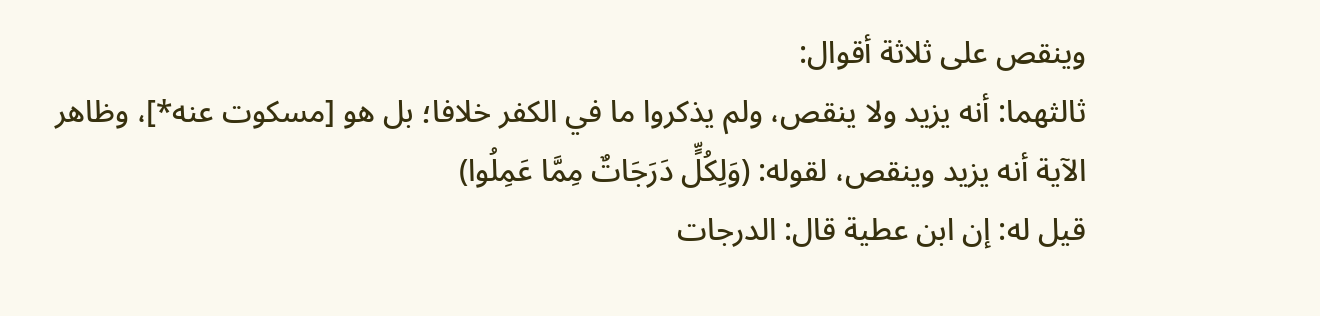وينقص على ثلاثة أقوال:
ثالثهما: أنه يزيد ولا ينقص، ولم يذكروا ما في الكفر خلافا؛ بل هو [مسكوت عنه*]، وظاهر الآية أنه يزيد وينقص، لقوله: (وَلِكُلٍّ دَرَجَاتٌ مِمَّا عَمِلُوا)
قيل له: إن ابن عطية قال: الدرجات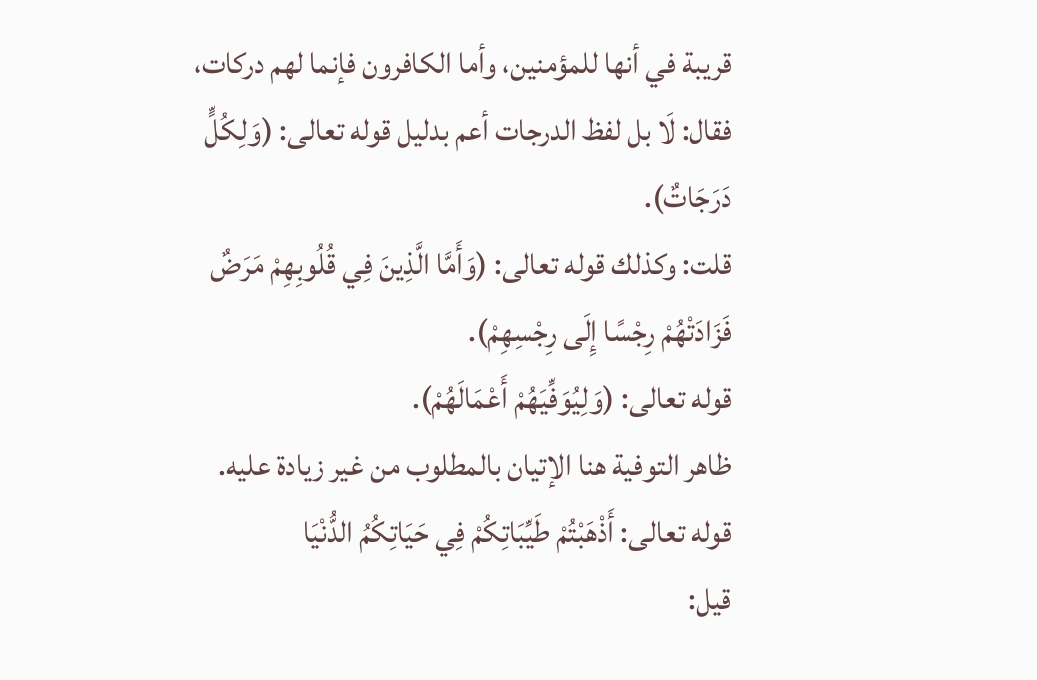قريبة في أنها للمؤمنين، وأما الكافرون فإنما لهم دركات، فقال: لَا بل لفظ الدرجات أعم بدليل قوله تعالى: (وَلِكُلٍّ دَرَجَاتٌ).
قلت: وكذلك قوله تعالى: (وَأَمَّا الَّذِينَ فِي قُلُوبِهِمْ مَرَضٌ فَزَادَتْهُمْ رِجْسًا إِلَى رِجْسِهِمْ).
قوله تعالى: (وَلِيُوَفِّيَهُمْ أَعْمَالَهُمْ).
ظاهر التوفية هنا الإتيان بالمطلوب من غير زيادة عليه.
قوله تعالى: أَذْهَبْتُمْ طَيِّبَاتِكُمْ فِي حَيَاتِكُمُ الدُّنْيَا
قيل: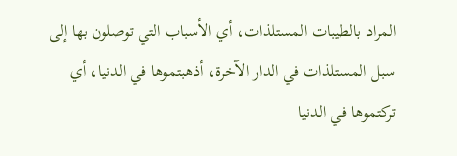المراد بالطيبات المستلذات، أي الأسباب التي توصلون بها إلى سبل المستلذات في الدار الآخرة، أذهبتموها في الدنيا، أي تركتموها في الدنيا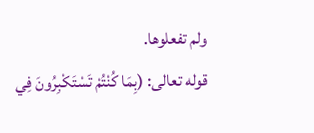ولم تفعلوها.
قوله تعالى: (بِمَا كُنْتُمْ تَسْتَكْبِرُونَ فِي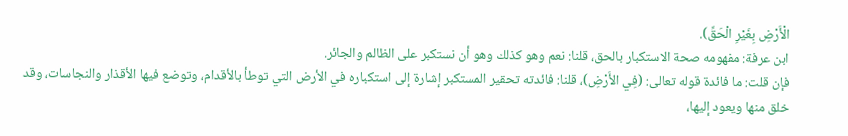الْأَرْضِ بِغَيْرِ الْحَقِّ).
ابن عرفة: مفهومه صحة الاستكبار بالحق، قلنا: نعم وهو كذلك وهو أن نستكبر على الظالم والجائر.
فإن قلت: ما فائدة قوله تعالى: (فِي الأَرْضِ)، قلنا: فائدته تحقير المستكبر إشارة إلى استكباره في الأرض التي توطأ بالأقدام، وتوضع فيها الأقذار والنجاسات، وقد خلق منها ويعود إليها،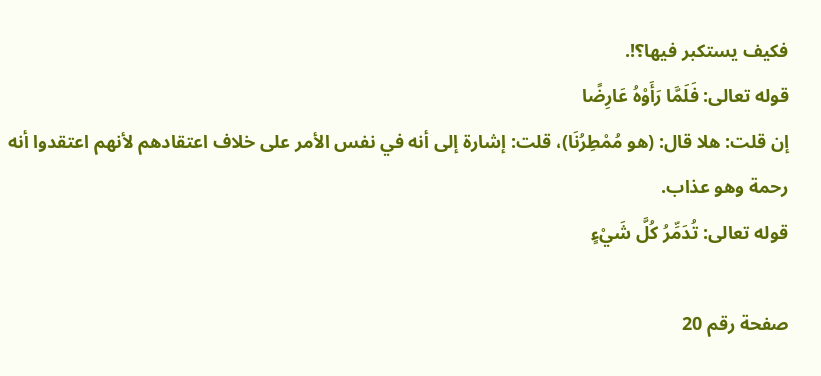فكيف يستكبر فيها؟!.
قوله تعالى: فَلَمَّا رَأَوْهُ عَارِضًا
إن قلت: هلا قال: (هو مُمْطِرُنَا)، قلت: إشارة إلى أنه في نفس الأمر على خلاف اعتقادهم لأنهم اعتقدوا أنه رحمة وهو عذاب.
قوله تعالى: تُدَمِّرُ كُلَّ شَيْءٍ

صفحة رقم 20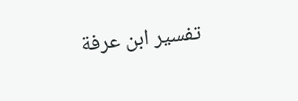تفسير ابن عرفة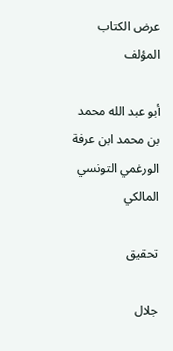عرض الكتاب
المؤلف

أبو عبد الله محمد بن محمد ابن عرفة الورغمي التونسي المالكي

تحقيق

جلال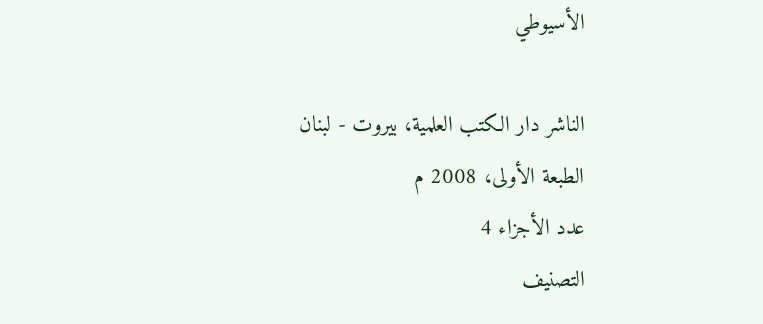الأسيوطي

الناشر دار الكتب العلمية، بيروت - لبنان
الطبعة الأولى، 2008 م
عدد الأجزاء 4
التصنيف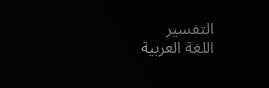التفسير
اللغة العربية